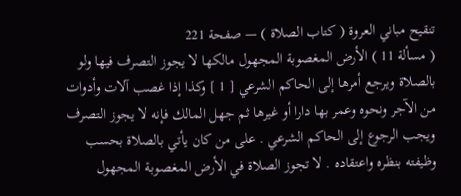تنقيح مباني العروة ( كتاب الصلاة ) — صفحة 221
( مسألة 11 ) الأرض المغصوبة المجهول مالكها لا يجوز التصرف فيها ولو بالصلاة ويرجع أمرها إلى الحاكم الشرعي [ 1 ] وكذا إذا غصب آلات وأدوات من الآجر ونحوه وعمر بها دارا أو غيرها ثم جهل المالك فإنه لا يجوز التصرف ويجب الرجوع إلى الحاكم الشرعي . على من كان يأتي بالصلاة بحسب وظيفته بنظره واعتقاده . لا تجوز الصلاة في الأرض المغصوبة المجهول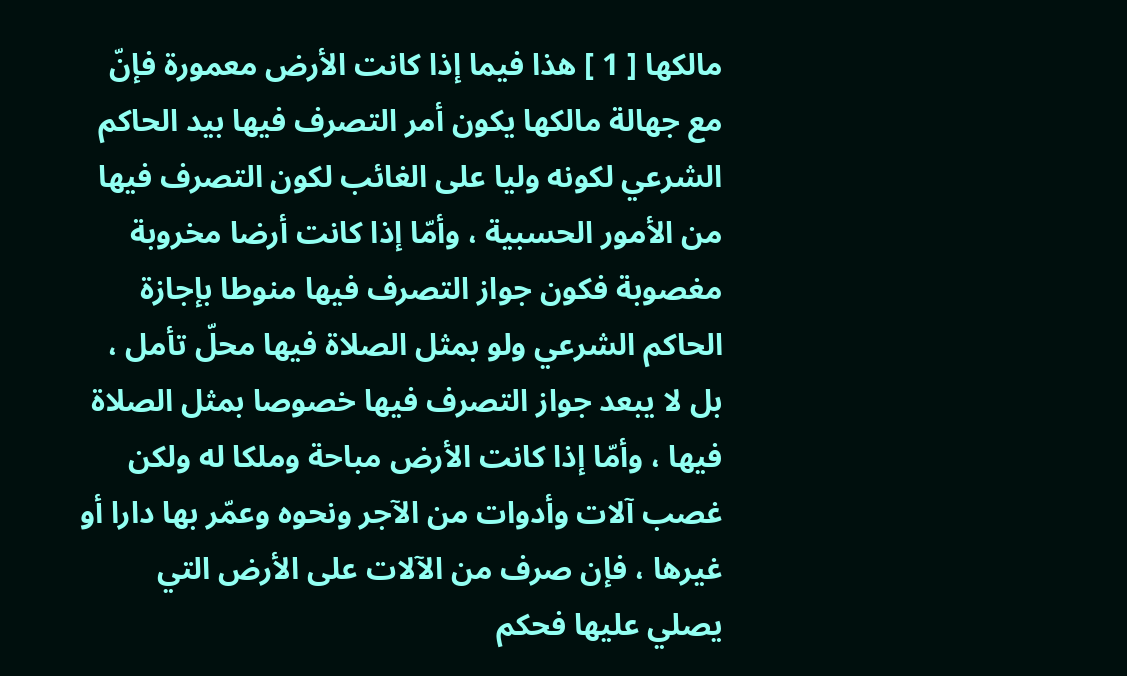مالكها [ 1 ] هذا فيما إذا كانت الأرض معمورة فإنّ مع جهالة مالكها يكون أمر التصرف فيها بيد الحاكم الشرعي لكونه وليا على الغائب لكون التصرف فيها من الأمور الحسبية ، وأمّا إذا كانت أرضا مخروبة مغصوبة فكون جواز التصرف فيها منوطا بإجازة الحاكم الشرعي ولو بمثل الصلاة فيها محلّ تأمل ، بل لا يبعد جواز التصرف فيها خصوصا بمثل الصلاة فيها ، وأمّا إذا كانت الأرض مباحة وملكا له ولكن غصب آلات وأدوات من الآجر ونحوه وعمّر بها دارا أو غيرها ، فإن صرف من الآلات على الأرض التي يصلي عليها فحكم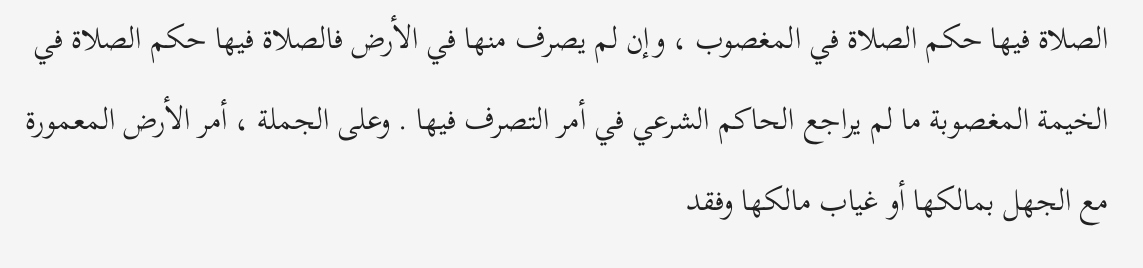الصلاة فيها حكم الصلاة في المغصوب ، وإن لم يصرف منها في الأرض فالصلاة فيها حكم الصلاة في الخيمة المغصوبة ما لم يراجع الحاكم الشرعي في أمر التصرف فيها . وعلى الجملة ، أمر الأرض المعمورة مع الجهل بمالكها أو غياب مالكها وفقد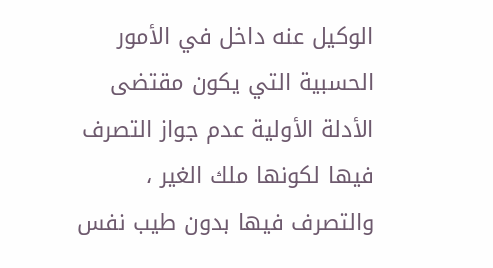الوكيل عنه داخل في الأمور الحسبية التي يكون مقتضى الأدلة الأولية عدم جواز التصرف فيها لكونها ملك الغير ، والتصرف فيها بدون طيب نفس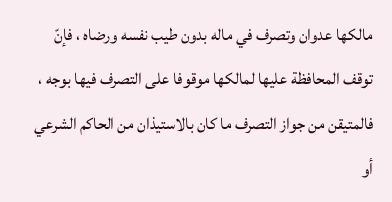مالكها عدوان وتصرف في ماله بدون طيب نفسه ورضاه ، فإنّ توقف المحافظة عليها لمالكها موقوفا على التصرف فيها بوجه ، فالمتيقن من جواز التصرف ما كان بالاستيذان من الحاكم الشرعي أو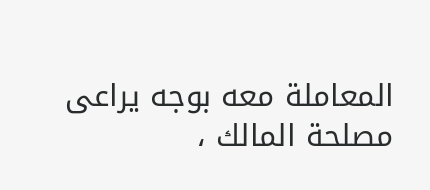المعاملة معه بوجه يراعى مصلحة المالك ،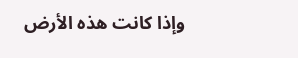وإذا كانت هذه الأرض